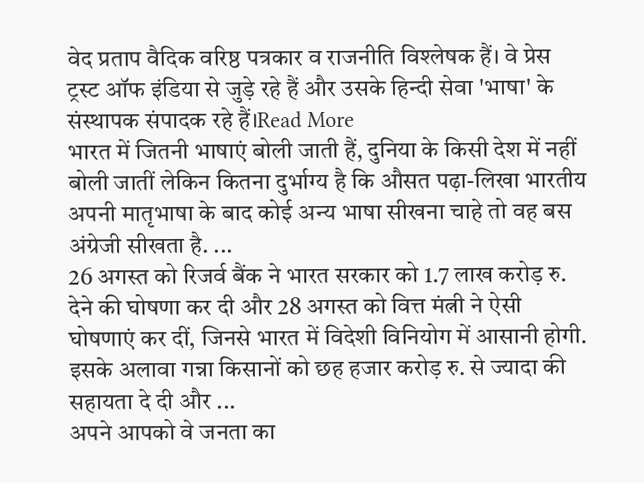वेद प्रताप वैदिक वरिष्ठ पत्रकार व राजनीति विश्लेषक हैं। वे प्रेस ट्रस्ट ऑफ इंडिया से जुड़े रहे हैं और उसके हिन्दी सेवा 'भाषा' के संस्थापक संपादक रहे हैं।Read More
भारत में जितनी भाषाएं बोली जाती हैं, दुनिया के किसी देश में नहीं बोली जातीं लेकिन कितना दुर्भाग्य है कि औसत पढ़ा-लिखा भारतीय अपनी मातृभाषा के बाद कोई अन्य भाषा सीखना चाहे तो वह बस अंग्रेजी सीखता है. ...
26 अगस्त को रिजर्व बैंक ने भारत सरकार को 1.7 लाख करोड़ रु. देने की घोषणा कर दी और 28 अगस्त को वित्त मंत्नी ने ऐसी घोषणाएं कर दीं, जिनसे भारत में विदेशी विनियोग में आसानी होगी. इसके अलावा गन्ना किसानों को छह हजार करोड़ रु. से ज्यादा की सहायता दे दी और ...
अपने आपको वे जनता का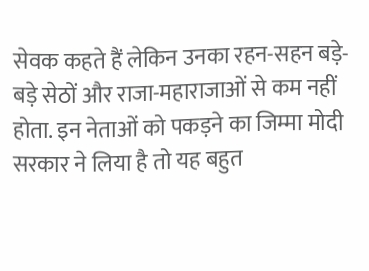सेवक कहते हैं लेकिन उनका रहन-सहन बड़े-बड़े सेठों और राजा-महाराजाओं से कम नहीं होता. इन नेताओं को पकड़ने का जिम्मा मोदी सरकार ने लिया है तो यह बहुत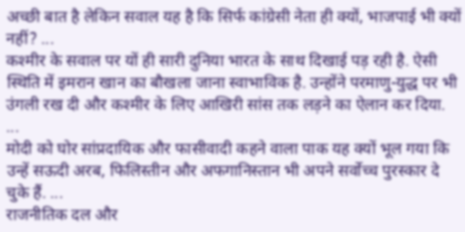अच्छी बात है लेकिन सवाल यह है कि सिर्फ कांग्रेसी नेता ही क्यों, भाजपाई भी क्यों नहीं? ...
कश्मीर के सवाल पर यों ही सारी दुनिया भारत के साथ दिखाई पड़ रही है. ऐसी स्थिति में इमरान खान का बौखला जाना स्वाभाविक है. उन्होंने परमाणु-युद्ध पर भी उंगली रख दी और कश्मीर के लिए आखिरी सांस तक लड़ने का ऐलान कर दिया. ...
मोदी को घोर सांप्रदायिक और फासीवादी कहने वाला पाक यह क्यों भूल गया कि उन्हें सऊदी अरब, फिलिस्तीन और अफगानिस्तान भी अपने सर्वोच्च पुरस्कार दे चुके हैं. ...
राजनीतिक दल और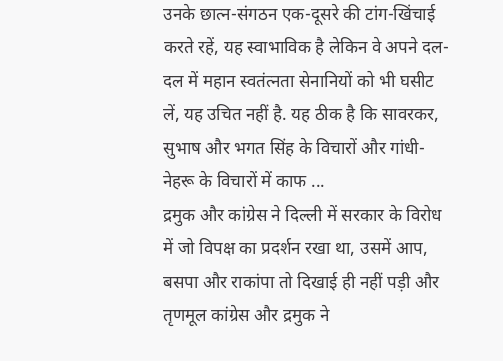उनके छात्न-संगठन एक-दूसरे की टांग-खिंचाई करते रहें, यह स्वाभाविक है लेकिन वे अपने दल-दल में महान स्वतंत्नता सेनानियों को भी घसीट लें, यह उचित नहीं है. यह ठीक है कि सावरकर, सुभाष और भगत सिंह के विचारों और गांधी-नेहरू के विचारों में काफ ...
द्रमुक और कांग्रेस ने दिल्ली में सरकार के विरोध में जो विपक्ष का प्रदर्शन रखा था, उसमें आप, बसपा और राकांपा तो दिखाई ही नहीं पड़ी और तृणमूल कांग्रेस और द्रमुक ने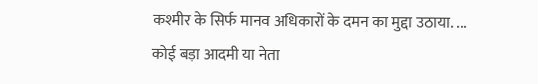कश्मीर के सिर्फ मानव अधिकारों के दमन का मुद्दा उठाया. ...
कोई बड़ा आदमी या नेता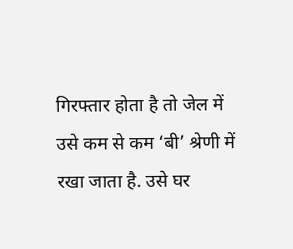गिरफ्तार होता है तो जेल में उसे कम से कम ‘बी’ श्रेणी में रखा जाता है. उसे घर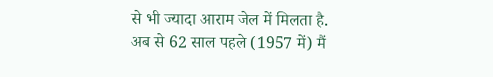से भी ज्यादा आराम जेल में मिलता है. अब से 62 साल पहले (1957 में) मैं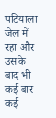पटियाला जेल में रहा और उसके बाद भी कई बार कई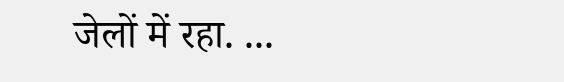जेलों में रहा. ...